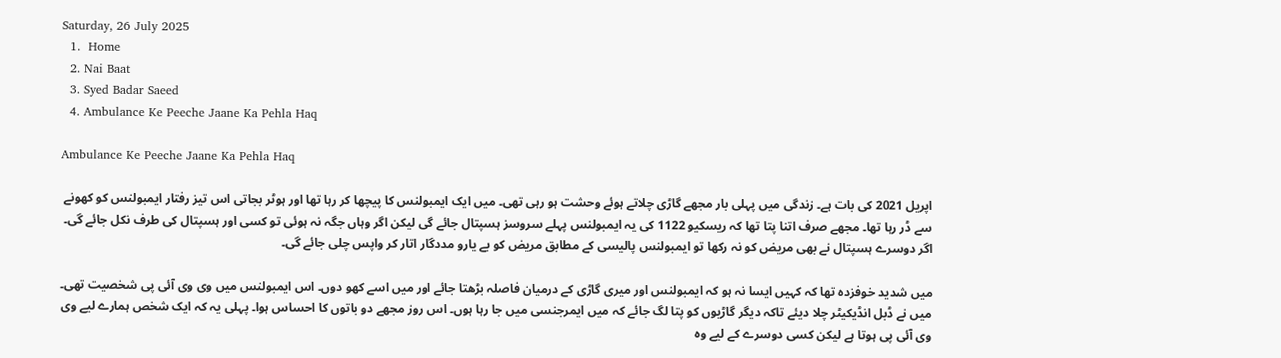Saturday, 26 July 2025
  1.  Home
  2. Nai Baat
  3. Syed Badar Saeed
  4. Ambulance Ke Peeche Jaane Ka Pehla Haq

Ambulance Ke Peeche Jaane Ka Pehla Haq

اپریل 2021 کی بات ہے۔ زندگی میں پہلی بار مجھے گاڑی چلاتے ہوئے وحشت ہو رہی تھی۔ میں ایک ایمبولنس کا پیچھا کر رہا تھا اور ہوٹر بجاتی اس تیز رفتار ایمبولنس کو کھونے سے ڈر رہا تھا۔ مجھے صرف اتنا پتا تھا کہ ریسکیو 1122 کی یہ ایمبولنس پہلے سروسز ہسپتال جائے گی لیکن اگر وہاں جگہ نہ ہوئی تو کسی اور ہسپتال کی طرف نکل جائے گی۔ اگر دوسرے ہسپتال نے بھی مریض کو نہ رکھا تو ایمبولنس پالیسی کے مطابق مریض کو بے یارو مددگار اتار کر واپس چلی جائے گی۔

میں شدید خوفزدہ تھا کہ کہیں ایسا نہ ہو کہ ایمبولنس اور میری گاڑی کے درمیان فاصلہ بڑھتا جائے اور میں اسے کھو دوں۔ اس ایمبولنس میں وی وی آئی پی شخصیت تھی۔ میں نے ڈبل انڈیکیٹر چلا دیئے تاکہ دیگر گاڑیوں کو پتا لگ جائے کہ میں ایمرجنسی میں جا رہا ہوں۔ اس روز مجھے دو باتوں کا احساس ہوا۔ پہلی یہ کہ ایک شخص ہمارے لیے وی وی آئی پی ہوتا ہے لیکن کسی دوسرے کے لیے وہ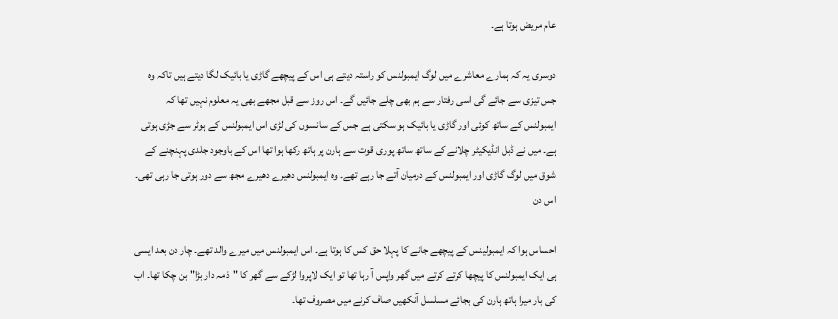عام مریض ہوتا ہے۔

دوسری یہ کہ ہمارے معاشرے میں لوگ ایمبولنس کو راستہ دیتے ہی اس کے پیچھے گاڑی یا بائیک لگا دیتے ہیں تاکہ وہ جس تیزی سے جائے گی اسی رفتار سے ہم بھی چلے جائیں گے۔ اس روز سے قبل مجھے بھی یہ معلوم نہیں تھا کہ ایمبولنس کے ساتھ کوئی اور گاڑی یا بائیک ہو سکتی ہے جس کے سانسوں کی لڑی اس ایمبولنس کے ہوٹر سے جڑی ہوتی ہے۔ میں نے ڈبل انڈیکیٹر چلانے کے ساتھ ساتھ پوری قوت سے ہارن پر ہاتھ رکھا ہوا تھا اس کے باوجود جلدی پہنچنے کے شوق میں لوگ گاڑی اور ایمبولنس کے درمیان آتے جا رہے تھے۔ وہ ایمبولنس دھیرے دھیرے مجھ سے دور ہوتی جا رہی تھی۔ اس دن

احساس ہوا کہ ایمبولینس کے پیچھے جانے کا پہلا حق کس کا ہوتا ہے۔ اس ایمبولنس میں میرے والد تھے۔ چار دن بعد ایسی ہی ایک ایمبولنس کا پیچھا کرتے کرتے میں گھر واپس آ رہا تھا تو ایک لاپروا لڑکے سے گھر کا "ذمہ دار بڑا" بن چکا تھا۔ اب کی بار میرا ہاتھ ہارن کی بجائے مسلسل آنکھیں صاف کرنے میں مصروف تھا۔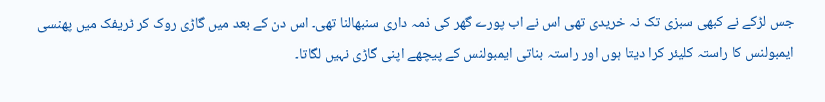جس لڑکے نے کبھی سبزی تک نہ خریدی تھی اس نے اب پورے گھر کی ذمہ داری سنبھالنا تھی۔ اس دن کے بعد میں گاڑی روک کر ٹریفک میں پھنسی ایمبولنس کا راستہ کلیئر کرا دیتا ہوں اور راستہ بناتی ایمبولنس کے پیچھے اپنی گاڑی نہیں لگاتا۔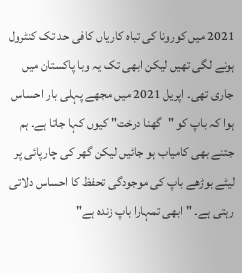2021 میں کورونا کی تباہ کاریاں کافی حد تک کنٹرول ہونے لگی تھیں لیکن ابھی تک یہ وبا پاکستان میں جاری تھی۔ اپریل 2021 میں مجھے پہلی بار احساس ہوا کہ باپ کو "گھنا درخت" کیوں کہا جاتا ہے۔ ہم جتنے بھی کامیاب ہو جائیں لیکن گھر کی چارپائی پر لیٹے بوڑھے باپ کی موجودگی تحفظ کا احساس دلاتی رہتی ہے۔ "ابھی تمہارا باپ زندہ ہے"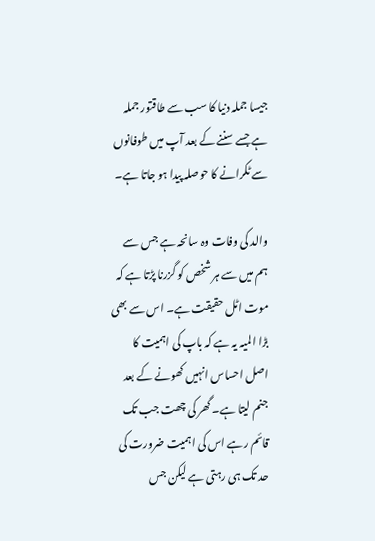جیسا جملہ دنیا کا سب سے طاقتور جملہ ہے جسے سننے کے بعد آپ میں طوفانوں سے ٹکرانے کا حوصلہ پیدا ہو جاتا ہے۔

والد کی وفات وہ سانحہ ہے جس سے ہم میں سے ہر شخص کو گزرنا پڑتا ہے کہ موت اٹل حقیقت ہے۔ اس سے بھی بڑا المیہ یہ ہے کہ باپ کی اہمیت کا اصل احساس انہیں کھونے کے بعد جنم لیتا ہے۔ گھر کی چھت جب تک قائم رہے اس کی اہمیت ضرورت کی حد تک ہی رہتی ہے لیکن جس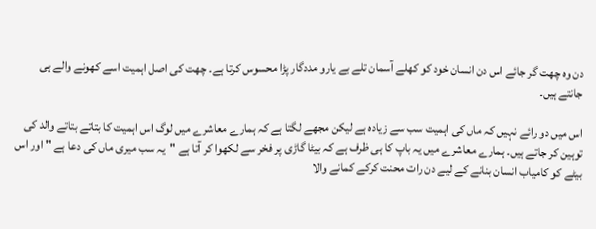دن وہ چھت گر جائے اس دن انسان خود کو کھلے آسمان تلے بے یارو مددگار پڑا محسوس کرتا ہے۔ چھت کی اصل اہمیت اسے کھونے والے ہی جانتے ہیں۔

اس میں دو رائے نہیں کہ ماں کی اہمیت سب سے زیادہ ہے لیکن مجھے لگتا ہے کہ ہمارے معاشرے میں لوگ اس اہمیت کا بتاتے بتاتے والد کی توہین کر جاتے ہیں۔ ہمارے معاشرے میں یہ باپ کا ہی ظرف ہے کہ بیٹا گاڑی پر فخر سے لکھوا کر آتا ہے "یہ سب میری ماں کی دعا ہے " اور اس بیٹے کو کامیاب انسان بنانے کے لیے دن رات محنت کرکے کمانے والا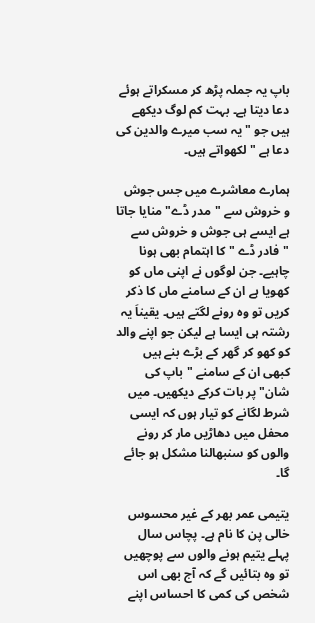باپ یہ جملہ پڑھ کر مسکراتے ہوئے دعا دیتا ہے۔ بہت کم لوگ دیکھے ہیں جو "یہ سب میرے والدین کی دعا ہے " لکھواتے ہیں۔

ہمارے معاشرے میں جس جوش و خروش سے "مدر ڈے" منایا جاتا ہے ایسے ہی جوش و خروش سے "فادر ڈے " کا اہتمام بھی ہونا چاہیے۔ جن لوگوں نے اپنی ماں کو کھویا ہے ان کے سامنے ماں کا ذکر کریں تو وہ رونے لگتے ہیں۔ یقیناَ یہ رشتہ ہی ایسا ہے لیکن جو اپنے والد کو کھو کر گھر کے بڑے بنے ہیں کبھی ان کے سامنے "باپ کی شان" پر بات کرکے دیکھیں۔ میں شرط لگانے کو تیار ہوں کہ ایسی محفل میں دھاڑیں مار کر رونے والوں کو سنبھالنا مشکل ہو جائے گا۔

یتیمی عمر بھر کے غیر محسوس خالی پن کا نام ہے۔ پچاس سال پہلے یتیم ہونے والوں سے پوچھیں تو وہ بتائیں گے کہ آج بھی اس شخص کی کمی کا احساس اپنے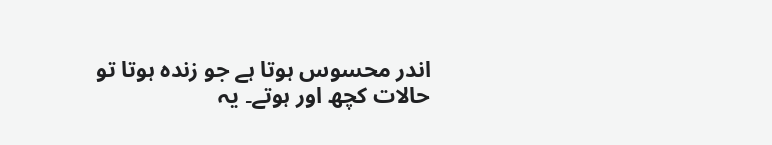اندر محسوس ہوتا ہے جو زندہ ہوتا تو حالات کچھ اور ہوتے۔ یہ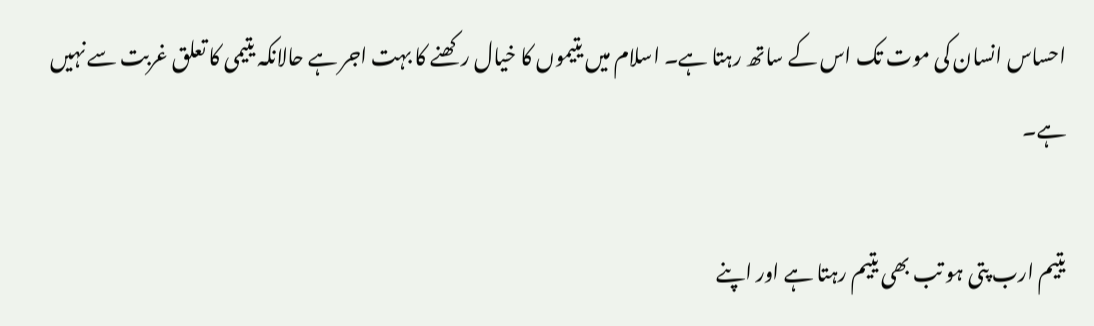احساس انسان کی موت تک اس کے ساتھ رہتا ہے۔ اسلام میں یتیموں کا خیال رکھنے کا بہت اجر ہے حالانکہ یتیمی کا تعلق غربت سے نہیں ہے۔

یتیم ارب پتی ہو تب بھی یتیم رہتا ہے اور اپنے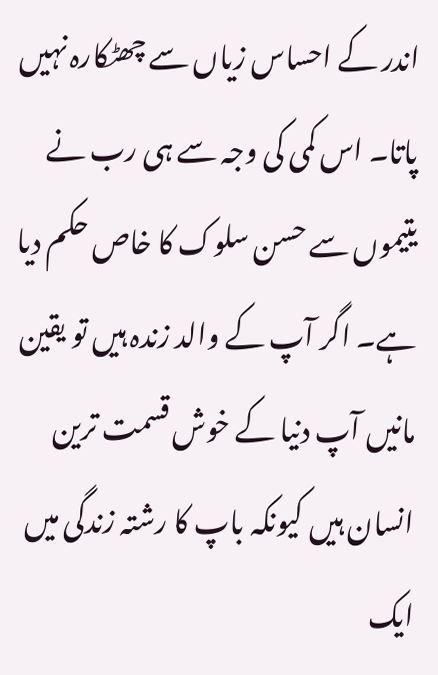اندر کے احساس زیاں سے چھٹکارہ نہیں پاتا۔ اس کمی کی وجہ سے ہی رب نے یتیموں سے حسن سلوک کا خاص حکم دیا ہے۔ اگر آپ کے والد زندہ ہیں تو یقین مانیں آپ دنیا کے خوش قسمت ترین انسان ہیں کیونکہ باپ کا رشتہ زندگی میں ایک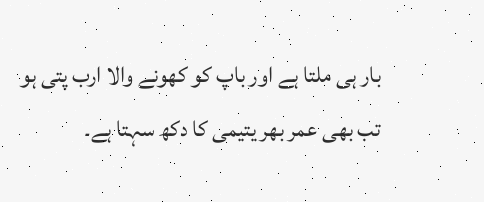بار ہی ملتا ہے اور باپ کو کھونے والا ارب پتی ہو تب بھی عمر بھر یتیمی کا دکھ سہتا ہے۔